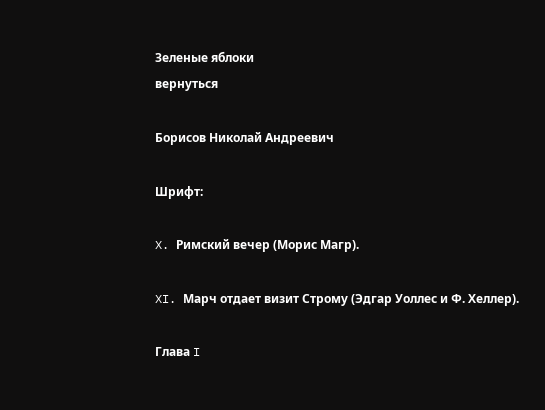Зеленые яблоки
вернуться

Борисов Николай Андреевич

Шрифт:

X. Римский вечер (Морис Магр).

XI. Марч отдает визит Строму (Эдгар Уоллес и Ф. Хеллер).

Глава I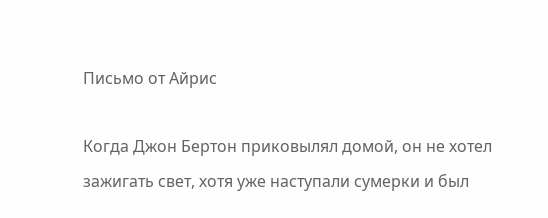Письмо от Айрис

Когда Джон Бертон приковылял домой, он не хотел зажигать свет, хотя уже наступали сумерки и был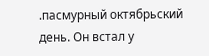.пасмурный октябрьский день. Он встал у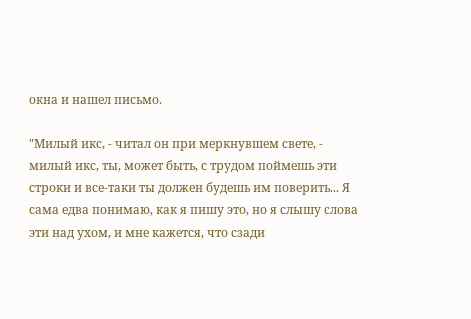окна и нашел письмо.

"Милый икс, - читал он при меркнувшем свете, - милый икс, ты, может быть, с трудом поймешь эти строки и все-таки ты должен будешь им поверить... Я сама едва понимаю, как я пишу это, но я слышу слова эти над ухом, и мне кажется, что сзади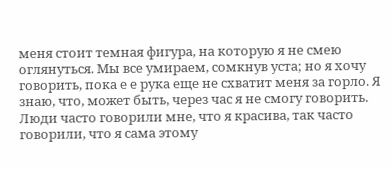меня стоит темная фигура, на которую я не смею оглянуться. Мы все умираем, сомкнув уста; но я хочу говорить, пока е е рука еще не схватит меня за горло. Я знаю, что, может быть, через час я не смогу говорить. Люди часто говорили мне, что я красива, так часто говорили, что я сама этому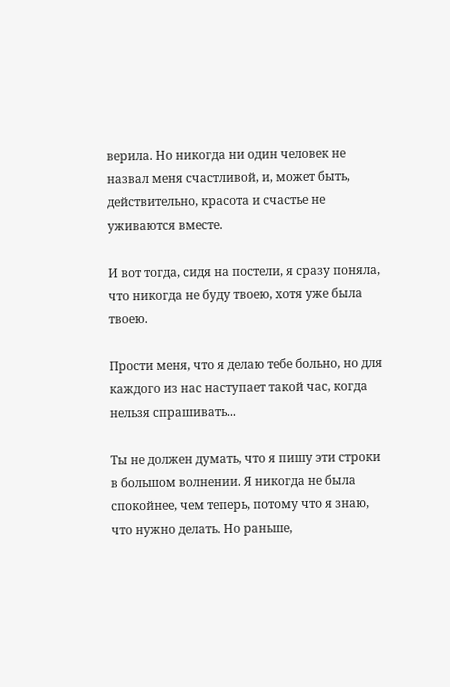верила. Но никогда ни один человек не назвал меня счастливой, и, может быть, действительно, красота и счастье не уживаются вместе.

И вот тогда, сидя на постели, я сразу поняла, что никогда не буду твоею, хотя уже была твоею.

Прости меня, что я делаю тебе больно, но для каждого из нас наступает такой час, когда нельзя спрашивать...

Ты не должен думать, что я пишу эти строки в большом волнении. Я никогда не была спокойнее, чем теперь, потому что я знаю, что нужно делать. Но раньше,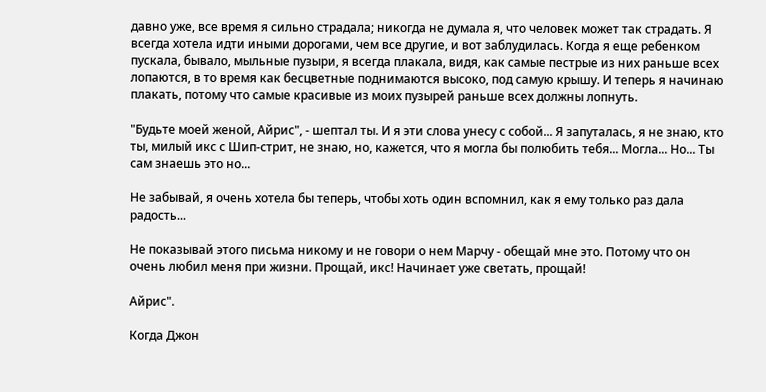давно уже, все время я сильно страдала; никогда не думала я, что человек может так страдать. Я всегда хотела идти иными дорогами, чем все другие, и вот заблудилась. Когда я еще ребенком пускала, бывало, мыльные пузыри, я всегда плакала, видя, как самые пестрые из них раньше всех лопаются, в то время как бесцветные поднимаются высоко, под самую крышу. И теперь я начинаю плакать, потому что самые красивые из моих пузырей раньше всех должны лопнуть.

"Будьте моей женой, Айрис", - шептал ты. И я эти слова унесу с собой... Я запуталась, я не знаю, кто ты, милый икс с Шип-стрит, не знаю, но, кажется, что я могла бы полюбить тебя... Могла... Но... Ты сам знаешь это но...

Не забывай, я очень хотела бы теперь, чтобы хоть один вспомнил, как я ему только раз дала радость...

Не показывай этого письма никому и не говори о нем Марчу - обещай мне это. Потому что он очень любил меня при жизни. Прощай, икс! Начинает уже светать, прощай!

Айрис".

Когда Джон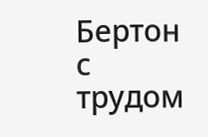Бертон с трудом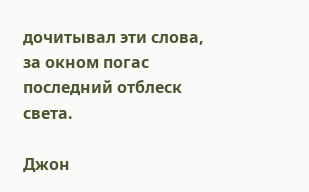дочитывал эти слова, за окном погас последний отблеск света.

Джон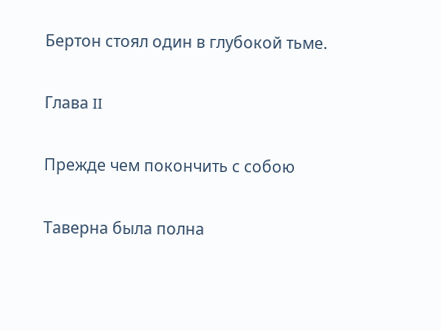Бертон стоял один в глубокой тьме.

Глава II

Прежде чем покончить с собою

Таверна была полна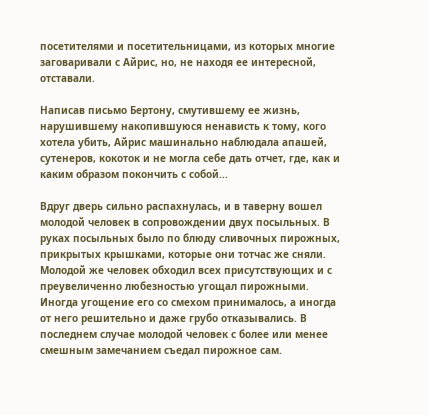посетителями и посетительницами, из которых многие заговаривали с Айрис, но, не находя ее интересной, отставали.

Написав письмо Бертону, смутившему ее жизнь, нарушившему накопившуюся ненависть к тому, кого хотела убить, Айрис машинально наблюдала апашей, сутенеров, кокоток и не могла себе дать отчет, где, как и каким образом покончить с собой...

Вдруг дверь сильно распахнулась, и в таверну вошел молодой человек в сопровождении двух посыльных. В руках посыльных было по блюду сливочных пирожных, прикрытых крышками, которые они тотчас же сняли. Молодой же человек обходил всех присутствующих и с преувеличенно любезностью угощал пирожными. Иногда угощение его со смехом принималось, а иногда от него решительно и даже грубо отказывались. В последнем случае молодой человек с более или менее смешным замечанием съедал пирожное сам.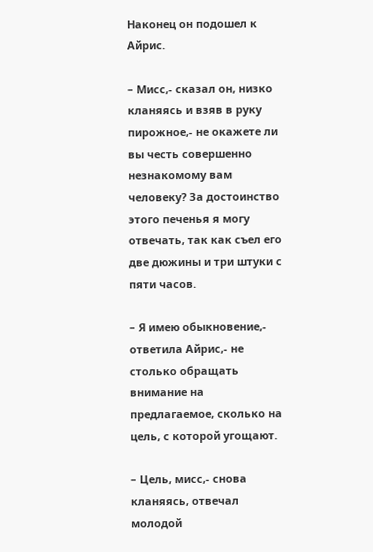Наконец он подошел к Айрис.

– Мисс,- сказал он, низко кланяясь и взяв в руку пирожное,- не окажете ли вы честь совершенно незнакомому вам человеку? За достоинство этого печенья я могу отвечать, так как съел его две дюжины и три штуки с пяти часов.

– Я имею обыкновение,- ответила Айрис,- не столько обращать внимание на предлагаемое, сколько на цель, с которой угощают.

– Цель, мисс,- снова кланяясь, отвечал молодой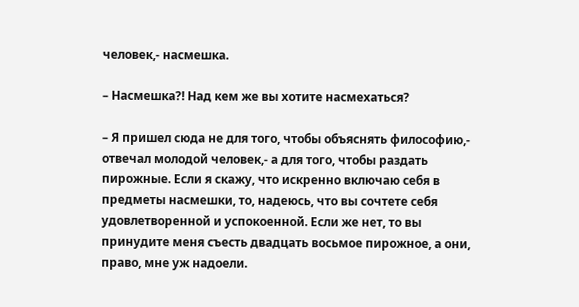человек,- насмешка.

– Насмешка?! Над кем же вы хотите насмехаться?

– Я пришел сюда не для того, чтобы объяснять философию,- отвечал молодой человек,- а для того, чтобы раздать пирожные. Если я скажу, что искренно включаю себя в предметы насмешки, то, надеюсь, что вы сочтете себя удовлетворенной и успокоенной. Если же нет, то вы принудите меня съесть двадцать восьмое пирожное, а они, право, мне уж надоели.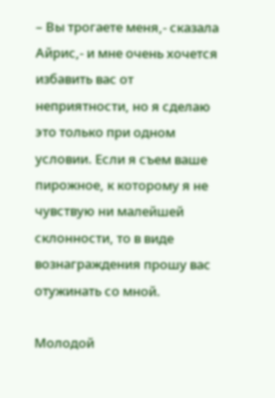– Вы трогаете меня,- сказала Айрис,- и мне очень хочется избавить вас от неприятности, но я сделаю это только при одном условии. Если я съем ваше пирожное, к которому я не чувствую ни малейшей склонности, то в виде вознаграждения прошу вас отужинать со мной.

Молодой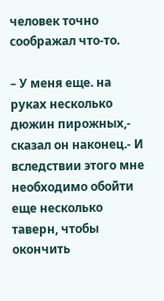человек точно соображал что-то.

– У меня еще. на руках несколько дюжин пирожных,- сказал он наконец.- И вследствии этого мне необходимо обойти еще несколько таверн, чтобы окончить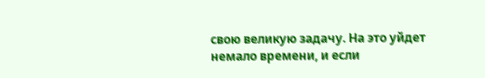свою великую задачу. На это уйдет немало времени, и если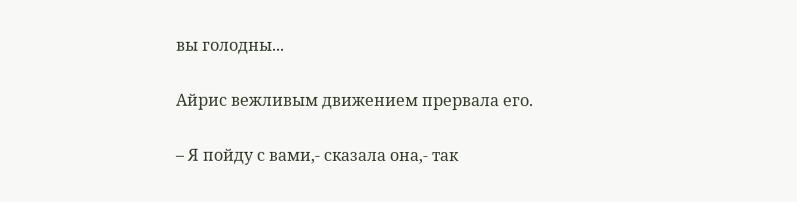вы голодны...

Айрис вежливым движением прервала его.

– Я пойду с вами,- сказала она,- так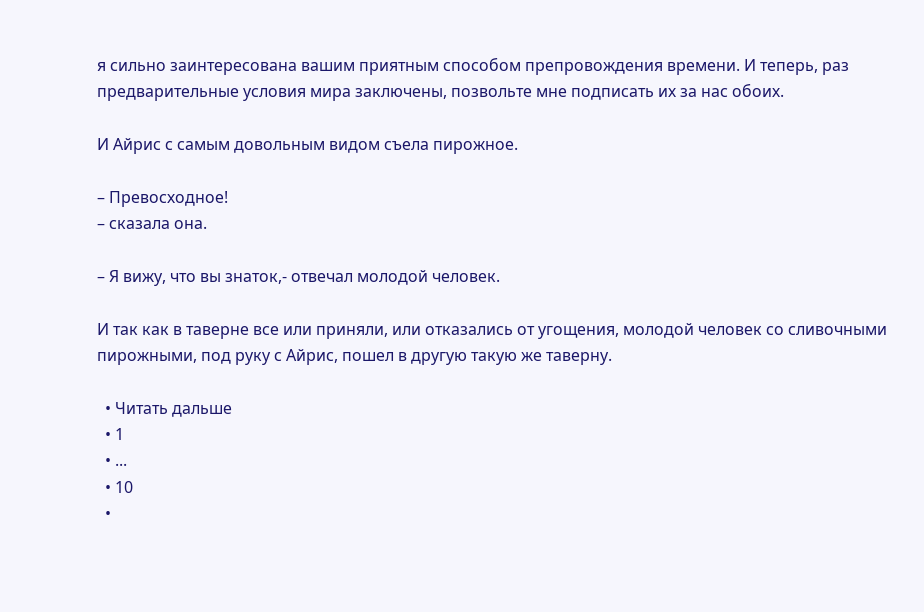я сильно заинтересована вашим приятным способом препровождения времени. И теперь, раз предварительные условия мира заключены, позвольте мне подписать их за нас обоих.

И Айрис с самым довольным видом съела пирожное.

– Превосходное!
– сказала она.

– Я вижу, что вы знаток,- отвечал молодой человек.

И так как в таверне все или приняли, или отказались от угощения, молодой человек со сливочными пирожными, под руку с Айрис, пошел в другую такую же таверну.

  • Читать дальше
  • 1
  • ...
  • 10
  •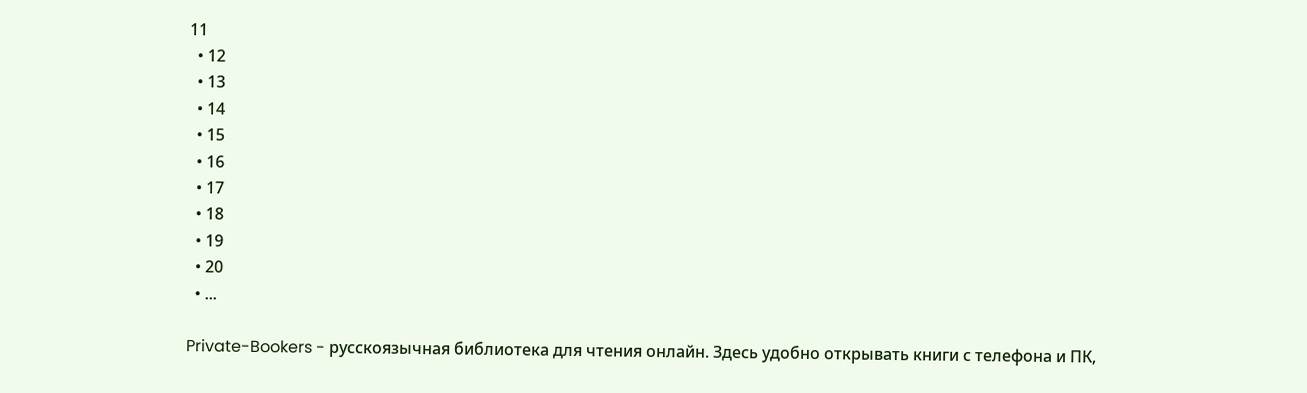11
  • 12
  • 13
  • 14
  • 15
  • 16
  • 17
  • 18
  • 19
  • 20
  • ...

Private-Bookers - русскоязычная библиотека для чтения онлайн. Здесь удобно открывать книги с телефона и ПК,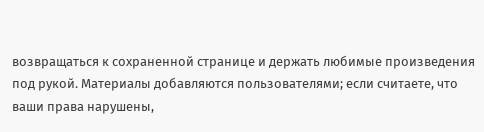возвращаться к сохраненной странице и держать любимые произведения под рукой. Материалы добавляются пользователями; если считаете, что ваши права нарушены,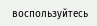воспользуйтесь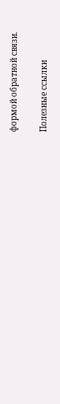формой обратной связи.

Полезные ссылки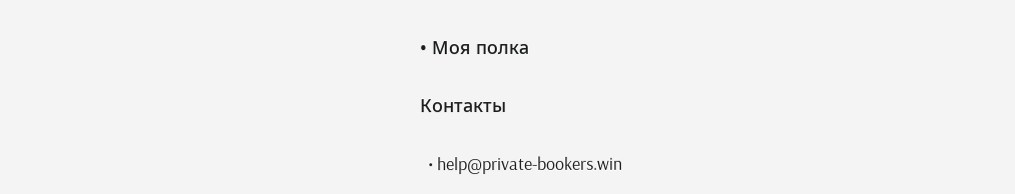• Моя полка

Контакты

  • help@private-bookers.win